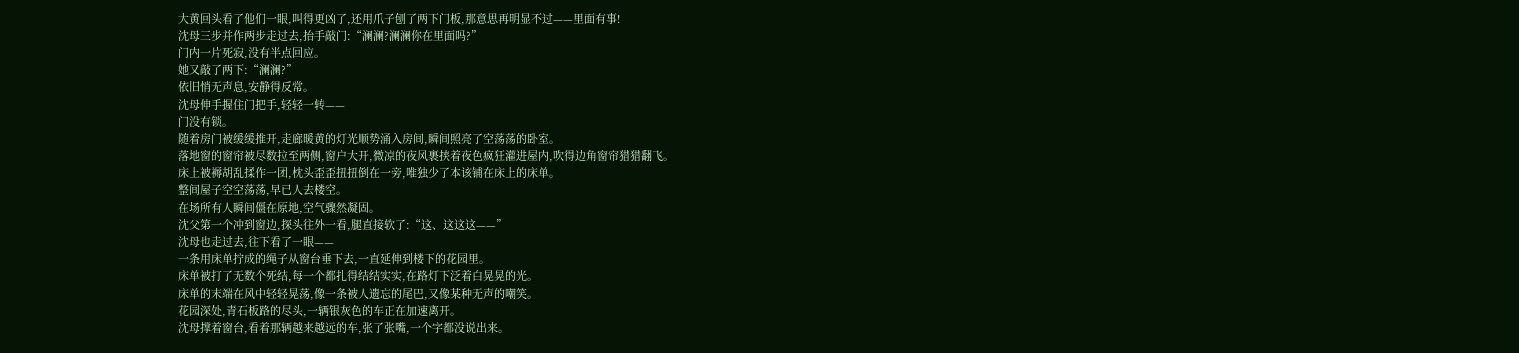大黄回头看了他们一眼,叫得更凶了,还用爪子刨了两下门板,那意思再明显不过——里面有事!
沈母三步并作两步走过去,抬手敲门:“澜澜?澜澜你在里面吗?”
门内一片死寂,没有半点回应。
她又敲了两下:“澜澜?”
依旧悄无声息,安静得反常。
沈母伸手握住门把手,轻轻一转——
门没有锁。
随着房门被缓缓推开,走廊暖黄的灯光顺势涌入房间,瞬间照亮了空荡荡的卧室。
落地窗的窗帘被尽数拉至两侧,窗户大开,微凉的夜风裹挟着夜色疯狂灌进屋内,吹得边角窗帘猎猎翻飞。
床上被褥胡乱揉作一团,枕头歪歪扭扭倒在一旁,唯独少了本该铺在床上的床单。
整间屋子空空荡荡,早已人去楼空。
在场所有人瞬间僵在原地,空气骤然凝固。
沈父第一个冲到窗边,探头往外一看,腿直接软了:“这、这这这——”
沈母也走过去,往下看了一眼——
一条用床单拧成的绳子从窗台垂下去,一直延伸到楼下的花园里。
床单被打了无数个死结,每一个都扎得结结实实,在路灯下泛着白晃晃的光。
床单的末端在风中轻轻晃荡,像一条被人遗忘的尾巴,又像某种无声的嘲笑。
花园深处,青石板路的尽头,一辆银灰色的车正在加速离开。
沈母撑着窗台,看着那辆越来越远的车,张了张嘴,一个字都没说出来。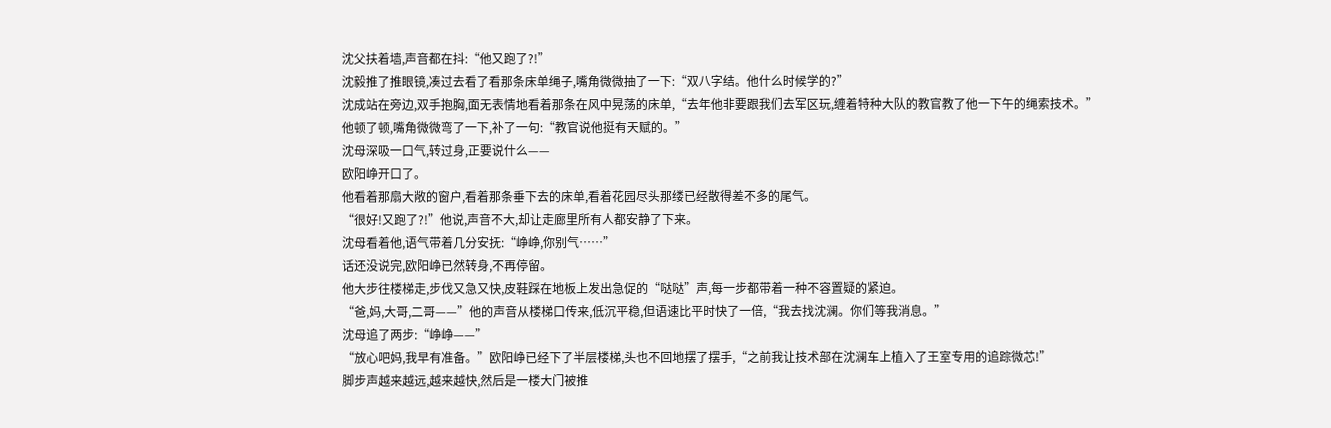沈父扶着墙,声音都在抖:“他又跑了?!”
沈毅推了推眼镜,凑过去看了看那条床单绳子,嘴角微微抽了一下:“双八字结。他什么时候学的?”
沈成站在旁边,双手抱胸,面无表情地看着那条在风中晃荡的床单,“去年他非要跟我们去军区玩,缠着特种大队的教官教了他一下午的绳索技术。”
他顿了顿,嘴角微微弯了一下,补了一句:“教官说他挺有天赋的。”
沈母深吸一口气,转过身,正要说什么——
欧阳峥开口了。
他看着那扇大敞的窗户,看着那条垂下去的床单,看着花园尽头那缕已经散得差不多的尾气。
“很好!又跑了?!”他说,声音不大,却让走廊里所有人都安静了下来。
沈母看着他,语气带着几分安抚:“峥峥,你别气……”
话还没说完,欧阳峥已然转身,不再停留。
他大步往楼梯走,步伐又急又快,皮鞋踩在地板上发出急促的“哒哒”声,每一步都带着一种不容置疑的紧迫。
“爸,妈,大哥,二哥——”他的声音从楼梯口传来,低沉平稳,但语速比平时快了一倍,“我去找沈澜。你们等我消息。”
沈母追了两步:“峥峥——”
“放心吧妈,我早有准备。”欧阳峥已经下了半层楼梯,头也不回地摆了摆手,“之前我让技术部在沈澜车上植入了王室专用的追踪微芯!”
脚步声越来越远,越来越快,然后是一楼大门被推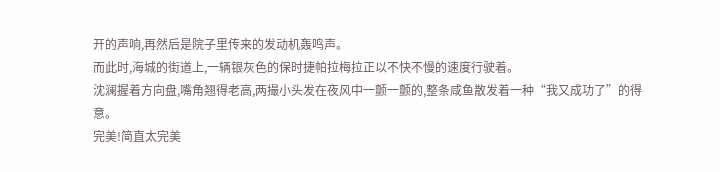开的声响,再然后是院子里传来的发动机轰鸣声。
而此时,海城的街道上,一辆银灰色的保时捷帕拉梅拉正以不快不慢的速度行驶着。
沈澜握着方向盘,嘴角翘得老高,两撮小头发在夜风中一颤一颤的,整条咸鱼散发着一种“我又成功了”的得意。
完美!简直太完美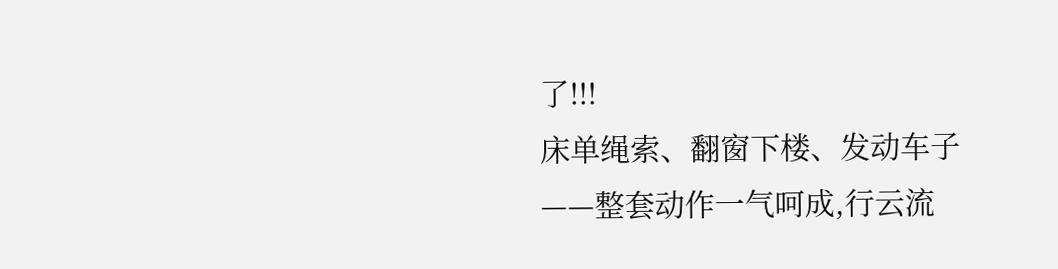了!!!
床单绳索、翻窗下楼、发动车子——整套动作一气呵成,行云流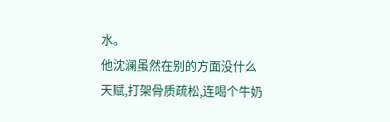水。
他沈澜虽然在别的方面没什么天赋,打架骨质疏松,连喝个牛奶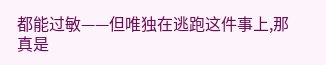都能过敏——但唯独在逃跑这件事上,那真是